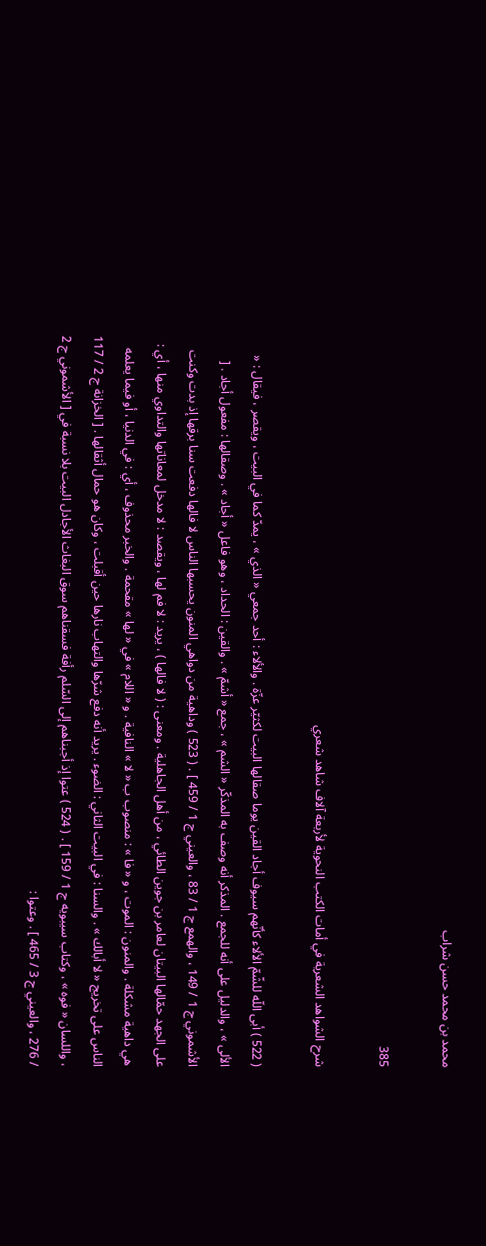محمد بن محمد حسن شراب

385

شرح الشواهد الشعرية في أمات الكتب النحوية لأربعة آلاف شاهد شعري

( 522 ) أبى اللّه للشّمّ الألاء كأنّهم سيوف أجاد القين يوما صقالها البيت لكثيّر عزّة . والألاء : أحد جمعي « الذي » ، يمدّ كما في البيت ، ويقصر ، فيقال : « الألى » ، والدليل على أنه للجمع . المذكر أنه وصف به المذكّر « الشم » ، جمع « أشمّ » . والقين : الحداد ، وهو فاعل « أجاد » . وصقالها : مفعول أجاد . [ الأشموني ج 1 / 149 ، والهمع ج 1 / 83 ، والعيني ج 1 / 459 ] . ( 523 ) وداهية من دواهي المنون يحسبها الناس لا فالها دفعت سنا برقها إذ بدت وكنت على الجهد حمّالها البيتان لعامر بن جوين الطائي ، من أهل الجاهلية . ومعنى : ( لا فالها ) ، يريد : لا فم لها ، ويقصد : لا مدخل لمعاناتها والتداوي منها ، أي : هي داهية مشكلة . والمنون : الموت ، و « فا » : منصوب ب « لا » النافية . و « اللام » في « لها » مقحمة . والخبر محذوف ، أي : في الدنيا ، أو فيما يعلمه الناس على تخريج « لا أبالك » . والسنا : في البيت الثاني : الضوء . يريد أنه دفع شرّها والتهاب نارها حين أقبلت ، وكان هو حمال أثقالها . [ الخزانة ج 2 / 117 ، واللسان « فوه » ، وكتاب سيبويه ج 1 / 159 ] . ( 524 ) عتوا إذ أجبناهم إلى السّلم رأفة فسقناهم سوق البغاث الأجادل البيت بلا نسبة في [ الأشموني ج 2 / 276 ، والعيني ج 3 / 465 ] . وعتوا :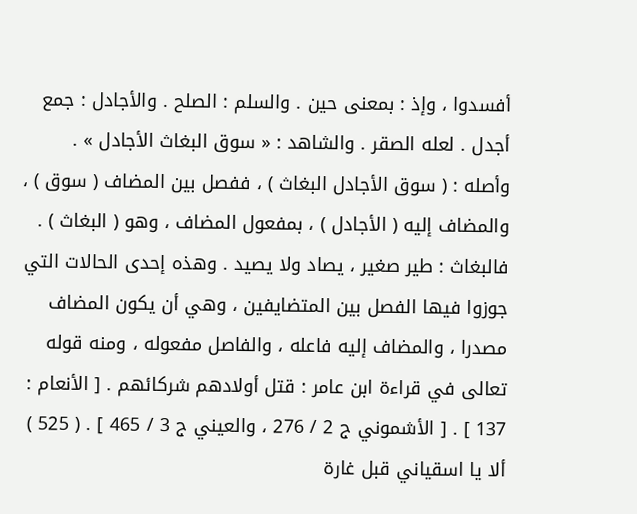أفسدوا ، وإذ : بمعنى حين . والسلم : الصلح . والأجادل : جمع أجدل . لعله الصقر . والشاهد : « سوق البغاث الأجادل » . وأصله : ( سوق الأجادل البغاث ) ، ففصل بين المضاف ( سوق ) ، والمضاف إليه ( الأجادل ) ، بمفعول المضاف ، وهو ( البغاث ) . فالبغاث : طير صغير ، يصاد ولا يصيد . وهذه إحدى الحالات التي جوزوا فيها الفصل بين المتضايفين ، وهي أن يكون المضاف مصدرا ، والمضاف إليه فاعله ، والفاصل مفعوله ، ومنه قوله تعالى في قراءة ابن عامر : قتل أولادهم شركائهم . [ الأنعام : 137 ] . [ الأشموني ج 2 / 276 ، والعيني ج 3 / 465 ] . ( 525 ) ألا يا اسقياني قبل غارة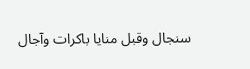سنجال وقبل منايا باكرات وآجال